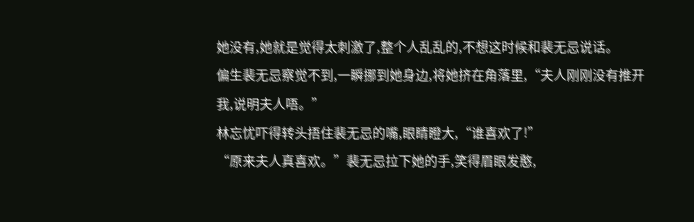她没有,她就是觉得太刺激了,整个人乱乱的,不想这时候和裴无忌说话。
偏生裴无忌察觉不到,一瞬挪到她身边,将她挤在角落里,“夫人刚刚没有推开我,说明夫人唔。”
林忘忧吓得转头捂住裴无忌的嘴,眼睛瞪大,“谁喜欢了!”
“原来夫人真喜欢。”裴无忌拉下她的手,笑得眉眼发憨,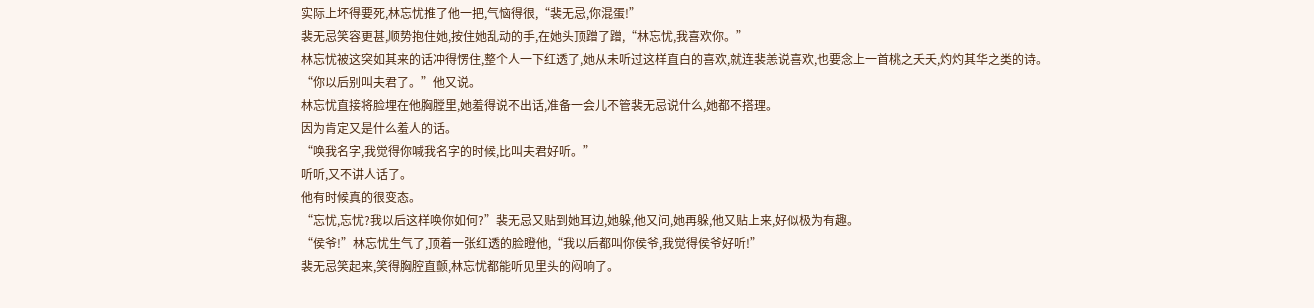实际上坏得要死,林忘忧推了他一把,气恼得很,“裴无忌,你混蛋!”
裴无忌笑容更甚,顺势抱住她,按住她乱动的手,在她头顶蹭了蹭,“林忘忧,我喜欢你。”
林忘忧被这突如其来的话冲得愣住,整个人一下红透了,她从未听过这样直白的喜欢,就连裴恙说喜欢,也要念上一首桃之夭夭,灼灼其华之类的诗。
“你以后别叫夫君了。”他又说。
林忘忧直接将脸埋在他胸膛里,她羞得说不出话,准备一会儿不管裴无忌说什么,她都不搭理。
因为肯定又是什么羞人的话。
“唤我名字,我觉得你喊我名字的时候,比叫夫君好听。”
听听,又不讲人话了。
他有时候真的很变态。
“忘忧,忘忧?我以后这样唤你如何?”裴无忌又贴到她耳边,她躲,他又问,她再躲,他又贴上来,好似极为有趣。
“侯爷!”林忘忧生气了,顶着一张红透的脸瞪他,“我以后都叫你侯爷,我觉得侯爷好听!”
裴无忌笑起来,笑得胸腔直颤,林忘忧都能听见里头的闷响了。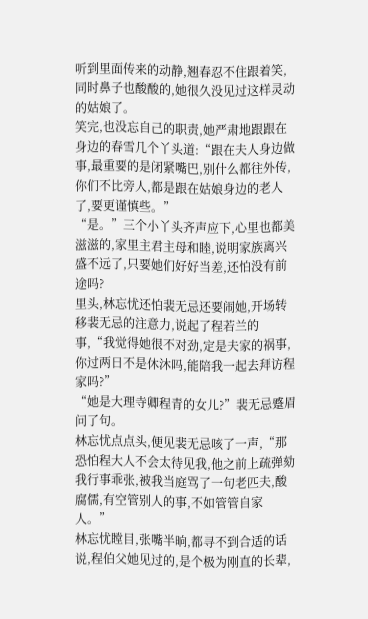听到里面传来的动静,翘春忍不住跟着笑,同时鼻子也酸酸的,她很久没见过这样灵动的姑娘了。
笑完,也没忘自己的职责,她严肃地跟跟在身边的春雪几个丫头道:“跟在夫人身边做事,最重要的是闭紧嘴巴,别什么都往外传,你们不比旁人,都是跟在姑娘身边的老人了,要更谨慎些。”
“是。”三个小丫头齐声应下,心里也都美滋滋的,家里主君主母和睦,说明家族离兴盛不远了,只要她们好好当差,还怕没有前途吗?
里头,林忘忧还怕裴无忌还要闹她,开场转移裴无忌的注意力,说起了程若兰的事,“我觉得她很不对劲,定是夫家的祸事,你过两日不是休沐吗,能陪我一起去拜访程家吗?”
“她是大理寺卿程青的女儿?”裴无忌蹙眉问了句。
林忘忧点点头,便见裴无忌咳了一声,“那恐怕程大人不会太待见我,他之前上疏弹劾我行事乖张,被我当庭骂了一句老匹夫,酸腐儒,有空管别人的事,不如管管自家人。”
林忘忧瞠目,张嘴半晌,都寻不到合适的话说,程伯父她见过的,是个极为刚直的长辈,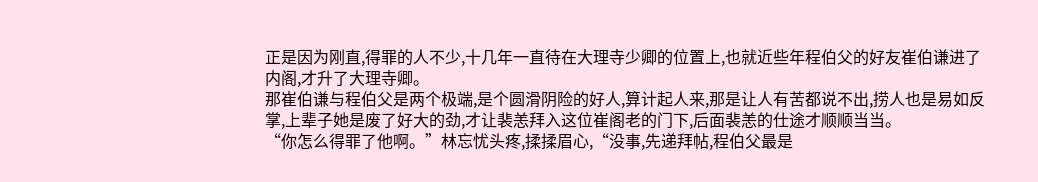正是因为刚直,得罪的人不少,十几年一直待在大理寺少卿的位置上,也就近些年程伯父的好友崔伯谦进了内阁,才升了大理寺卿。
那崔伯谦与程伯父是两个极端,是个圆滑阴险的好人,算计起人来,那是让人有苦都说不出,捞人也是易如反掌,上辈子她是废了好大的劲,才让裴恙拜入这位崔阁老的门下,后面裴恙的仕途才顺顺当当。
“你怎么得罪了他啊。”林忘忧头疼,揉揉眉心,“没事,先递拜帖,程伯父最是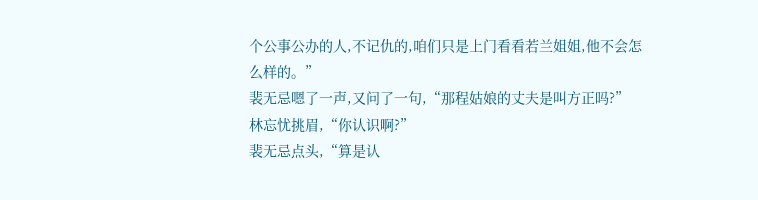个公事公办的人,不记仇的,咱们只是上门看看若兰姐姐,他不会怎么样的。”
裴无忌嗯了一声,又问了一句,“那程姑娘的丈夫是叫方正吗?”
林忘忧挑眉,“你认识啊?”
裴无忌点头,“算是认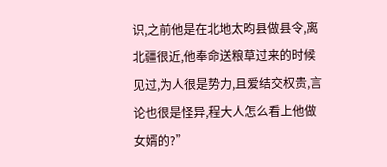识,之前他是在北地太昀县做县令,离北疆很近,他奉命送粮草过来的时候见过,为人很是势力,且爱结交权贵,言论也很是怪异,程大人怎么看上他做女婿的?”